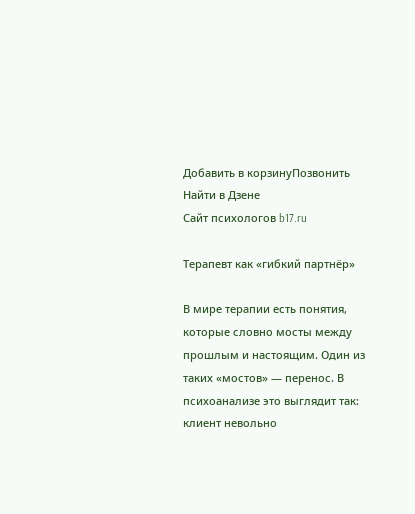Добавить в корзинуПозвонить
Найти в Дзене
Сайт психологов b17.ru

Терапевт как «гибкий партнёр»

В мире терапии есть понятия, которые словно мосты между прошлым и настоящим. Один из таких «мостов» — перенос. В психоанализе это выглядит так: клиент невольно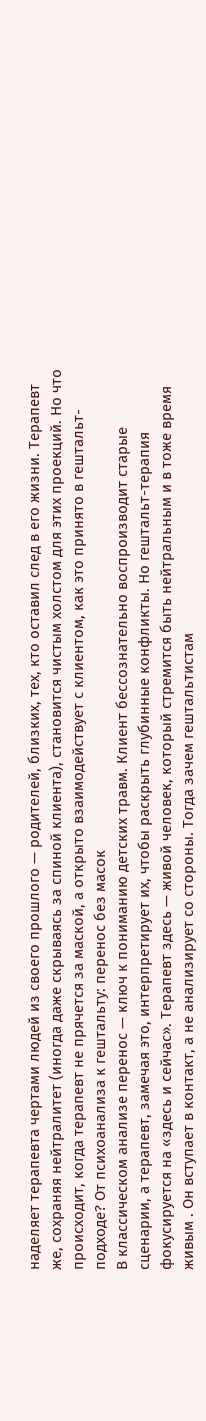наделяет терапевта чертами людей из своего прошлого — родителей, близких, тех, кто оставил след в его жизни. Терапевт же, сохраняя нейтралитет (иногда даже скрываясь за спиной клиента), становится чистым холстом для этих проекций. Но что происходит, когда терапевт не прячется за маской, а открыто взаимодействует с клиентом, как это принято в гештальт-подходе? От психоанализа к гештальту: перенос без масок
В классическом анализе перенос — ключ к пониманию детских травм. Клиент бессознательно воспроизводит старые сценарии, а терапевт, замечая это, интерпретирует их, чтобы раскрыть глубинные конфликты. Но гештальт-терапия фокусируется на «здесь и сейчас». Терапевт здесь — живой человек, который стремится быть нейтральным и в тоже время живым . Он вступает в контакт, а не анализирует со стороны. Тогда зачем гештальтистам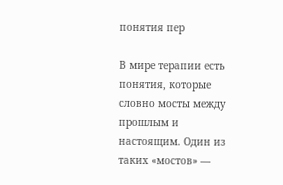понятия пер

В мире терапии есть понятия, которые словно мосты между прошлым и настоящим. Один из таких «мостов» —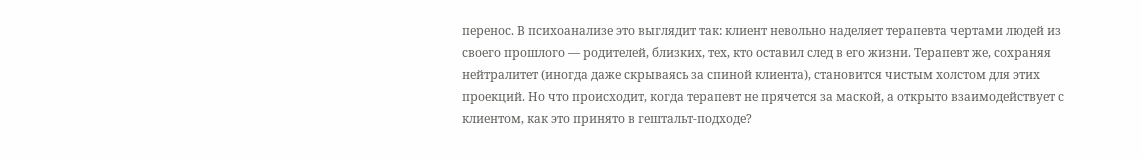перенос. В психоанализе это выглядит так: клиент невольно наделяет терапевта чертами людей из своего прошлого — родителей, близких, тех, кто оставил след в его жизни. Терапевт же, сохраняя нейтралитет (иногда даже скрываясь за спиной клиента), становится чистым холстом для этих проекций. Но что происходит, когда терапевт не прячется за маской, а открыто взаимодействует с клиентом, как это принято в гештальт-подходе?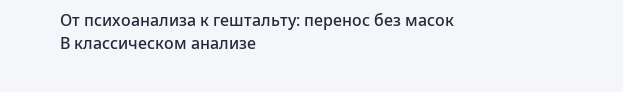От психоанализа к гештальту: перенос без масок
В классическом анализе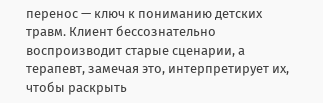перенос — ключ к пониманию детских травм. Клиент бессознательно воспроизводит старые сценарии, а терапевт, замечая это, интерпретирует их, чтобы раскрыть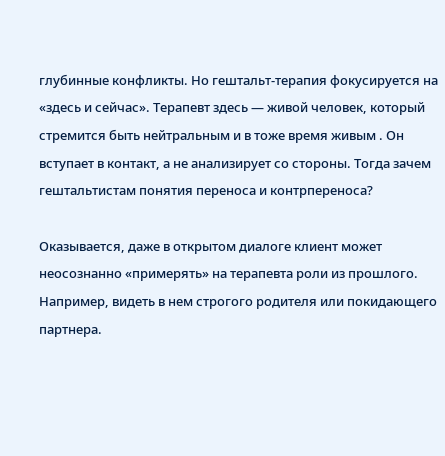глубинные конфликты. Но гештальт-терапия фокусируется на «здесь и сейчас». Терапевт здесь — живой человек, который стремится быть нейтральным и в тоже время живым . Он вступает в контакт, а не анализирует со стороны. Тогда зачем гештальтистам понятия переноса и контрпереноса?

Оказывается, даже в открытом диалоге клиент может неосознанно «примерять» на терапевта роли из прошлого. Например, видеть в нем строгого родителя или покидающего партнера.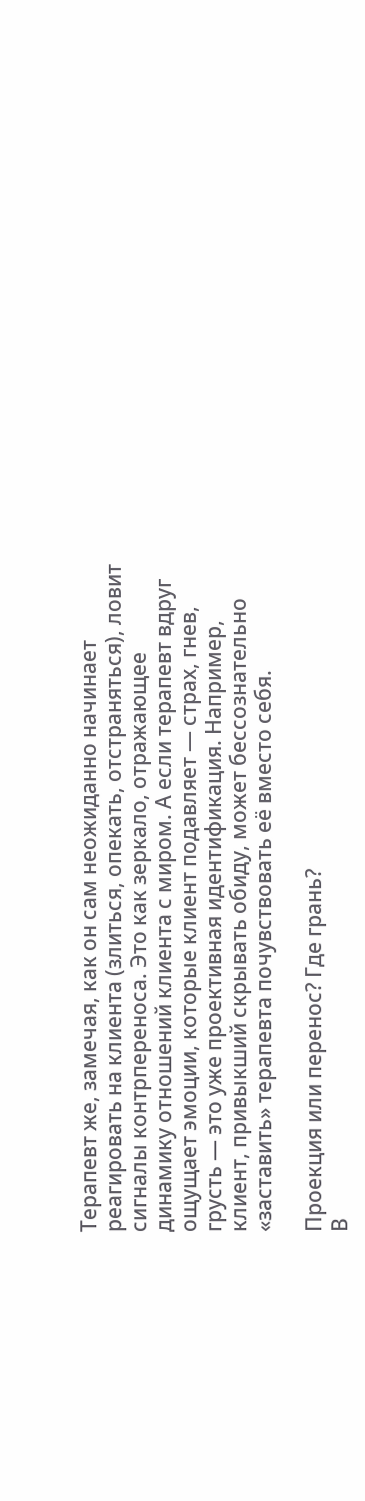Терапевт же, замечая, как он сам неожиданно начинает реагировать на клиента (злиться, опекать, отстраняться), ловит сигналы контрпереноса. Это как зеркало, отражающее динамику отношений клиента с миром. А если терапевт вдруг ощущает эмоции, которые клиент подавляет — страх, гнев, грусть — это уже проективная идентификация. Например, клиент, привыкший скрывать обиду, может бессознательно «заставить» терапевта почувствовать её вместо себя.

Проекция или перенос? Где грань?
В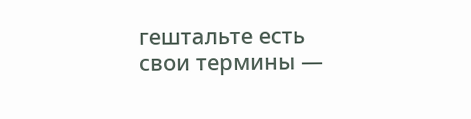гештальте есть свои термины —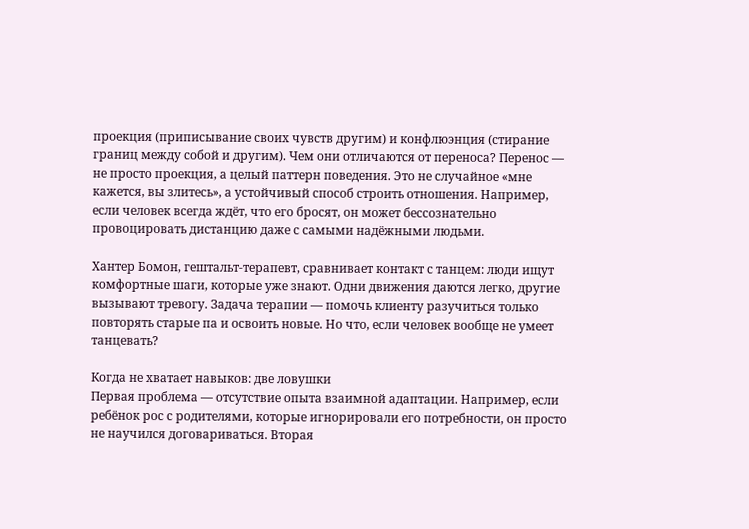проекция (приписывание своих чувств другим) и конфлюэнция (стирание границ между собой и другим). Чем они отличаются от переноса? Перенос — не просто проекция, а целый паттерн поведения. Это не случайное «мне кажется, вы злитесь», а устойчивый способ строить отношения. Например, если человек всегда ждёт, что его бросят, он может бессознательно провоцировать дистанцию даже с самыми надёжными людьми.

Хантер Бомон, гештальт-терапевт, сравнивает контакт с танцем: люди ищут комфортные шаги, которые уже знают. Одни движения даются легко, другие вызывают тревогу. Задача терапии — помочь клиенту разучиться только повторять старые па и освоить новые. Но что, если человек вообще не умеет танцевать?

Когда не хватает навыков: две ловушки
Первая проблема — отсутствие опыта взаимной адаптации. Например, если ребёнок рос с родителями, которые игнорировали его потребности, он просто не научился договариваться. Вторая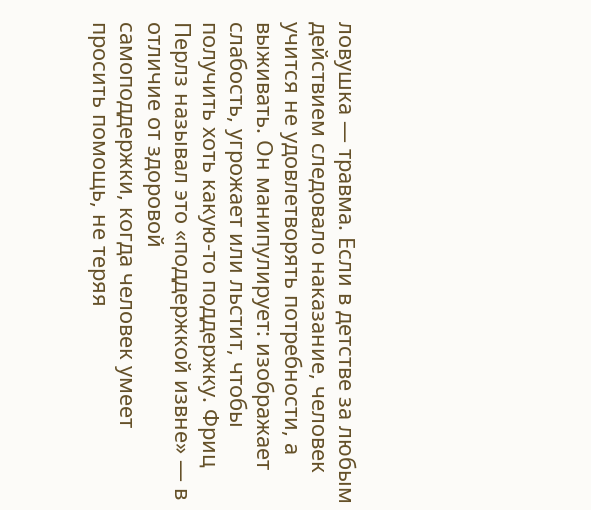ловушка — травма. Если в детстве за любым действием следовало наказание, человек учится не удовлетворять потребности, а выживать. Он манипулирует: изображает слабость, угрожает или льстит, чтобы получить хоть какую-то поддержку. Фриц Перлз называл это «поддержкой извне» — в отличие от здоровой
самоподдержки, когда человек умеет просить помощь, не теряя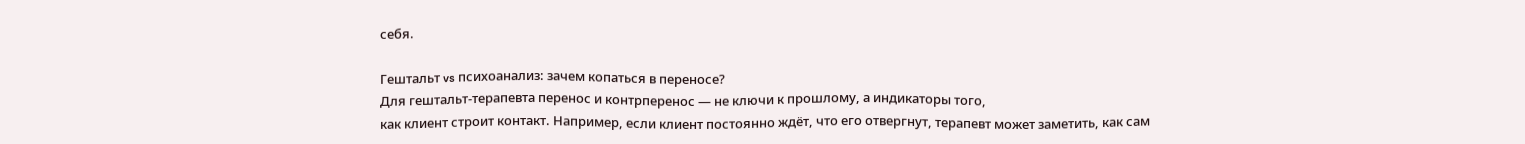себя.

Гештальт vs психоанализ: зачем копаться в переносе?
Для гештальт-терапевта перенос и контрперенос — не ключи к прошлому, а индикаторы того,
как клиент строит контакт. Например, если клиент постоянно ждёт, что его отвергнут, терапевт может заметить, как сам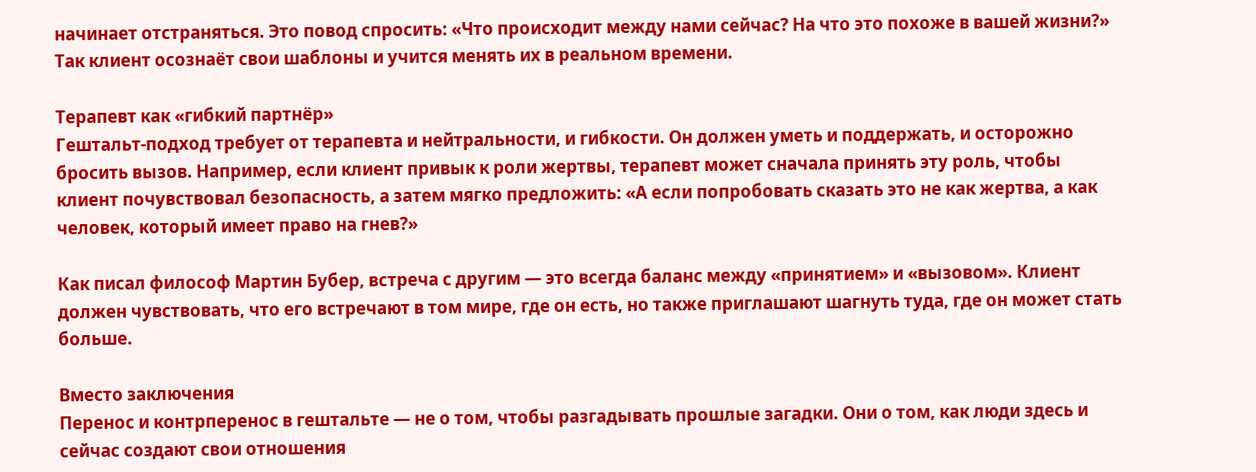начинает отстраняться. Это повод спросить: «Что происходит между нами сейчас? На что это похоже в вашей жизни?» Так клиент осознаёт свои шаблоны и учится менять их в реальном времени.

Терапевт как «гибкий партнёр»
Гештальт-подход требует от терапевта и нейтральности, и гибкости. Он должен уметь и поддержать, и осторожно бросить вызов. Например, если клиент привык к роли жертвы, терапевт может сначала принять эту роль, чтобы клиент почувствовал безопасность, а затем мягко предложить: «А если попробовать сказать это не как жертва, а как человек, который имеет право на гнев?»

Как писал философ Мартин Бубер, встреча с другим — это всегда баланс между «принятием» и «вызовом». Клиент должен чувствовать, что его встречают в том мире, где он есть, но также приглашают шагнуть туда, где он может стать больше.

Вместо заключения
Перенос и контрперенос в гештальте — не о том, чтобы разгадывать прошлые загадки. Они о том, как люди здесь и сейчас создают свои отношения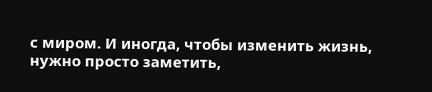с миром. И иногда, чтобы изменить жизнь, нужно просто заметить,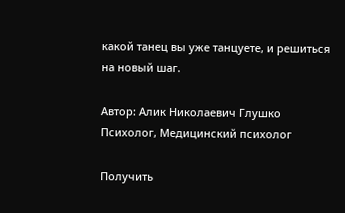какой танец вы уже танцуете, и решиться на новый шаг.

Автор: Алик Николаевич Глушко
Психолог, Медицинский психолог

Получить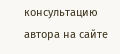консультацию автора на сайте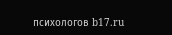психологов b17.ru